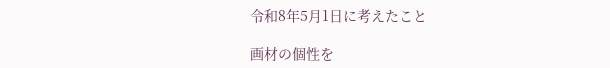令和8年5月1日に考えたこと

画材の個性を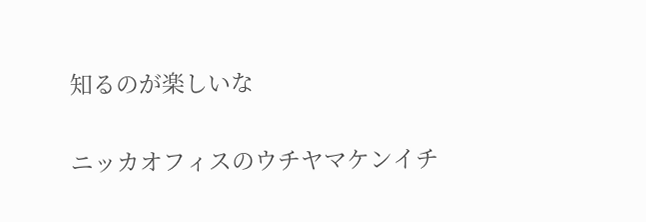知るのが楽しいな

ニッカオフィスのウチヤマケンイチ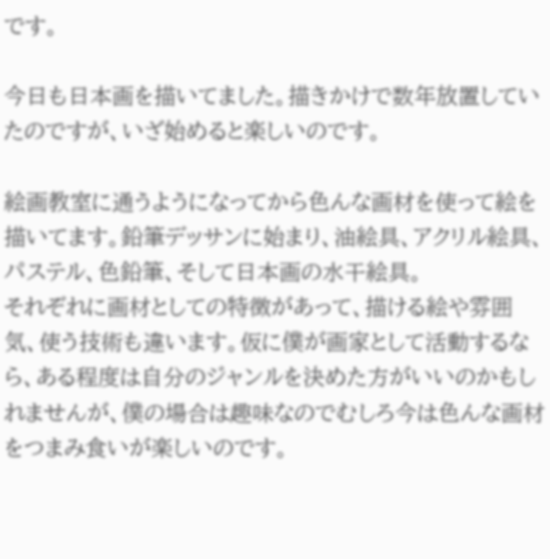です。

今日も日本画を描いてました。描きかけで数年放置していたのですが、いざ始めると楽しいのです。

絵画教室に通うようになってから色んな画材を使って絵を描いてます。鉛筆デッサンに始まり、油絵具、アクリル絵具、パステル、色鉛筆、そして日本画の水干絵具。
それぞれに画材としての特徴があって、描ける絵や雰囲気、使う技術も違います。仮に僕が画家として活動するなら、ある程度は自分のジャンルを決めた方がいいのかもしれませんが、僕の場合は趣味なのでむしろ今は色んな画材をつまみ食いが楽しいのです。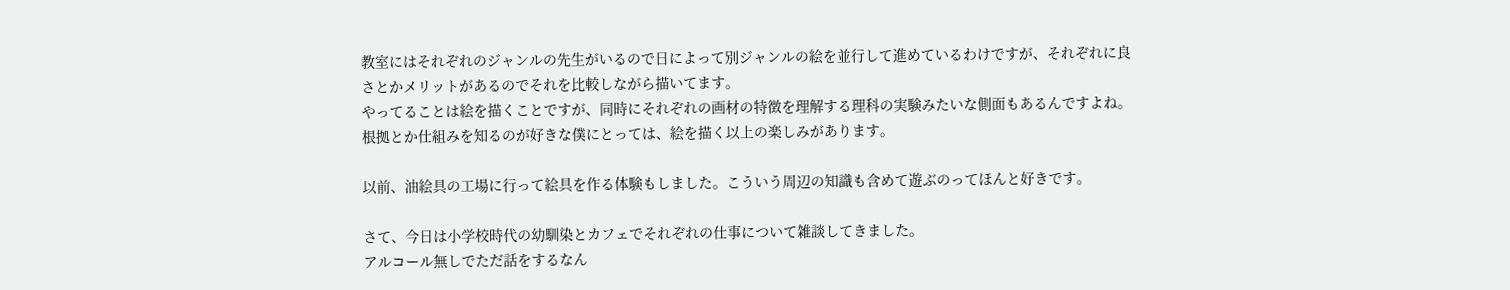教室にはそれぞれのジャンルの先生がいるので日によって別ジャンルの絵を並行して進めているわけですが、それぞれに良さとかメリットがあるのでそれを比較しながら描いてます。
やってることは絵を描くことですが、同時にそれぞれの画材の特徴を理解する理科の実験みたいな側面もあるんですよね。根拠とか仕組みを知るのが好きな僕にとっては、絵を描く以上の楽しみがあります。

以前、油絵具の工場に行って絵具を作る体験もしました。こういう周辺の知識も含めて遊ぶのってほんと好きです。

さて、今日は小学校時代の幼馴染とカフェでそれぞれの仕事について雑談してきました。
アルコール無しでただ話をするなん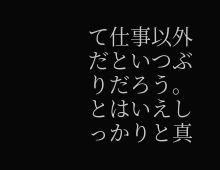て仕事以外だといつぶりだろう。とはいえしっかりと真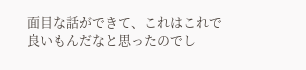面目な話ができて、これはこれで良いもんだなと思ったのでし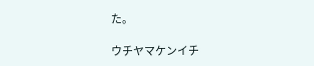た。

ウチヤマケンイチ